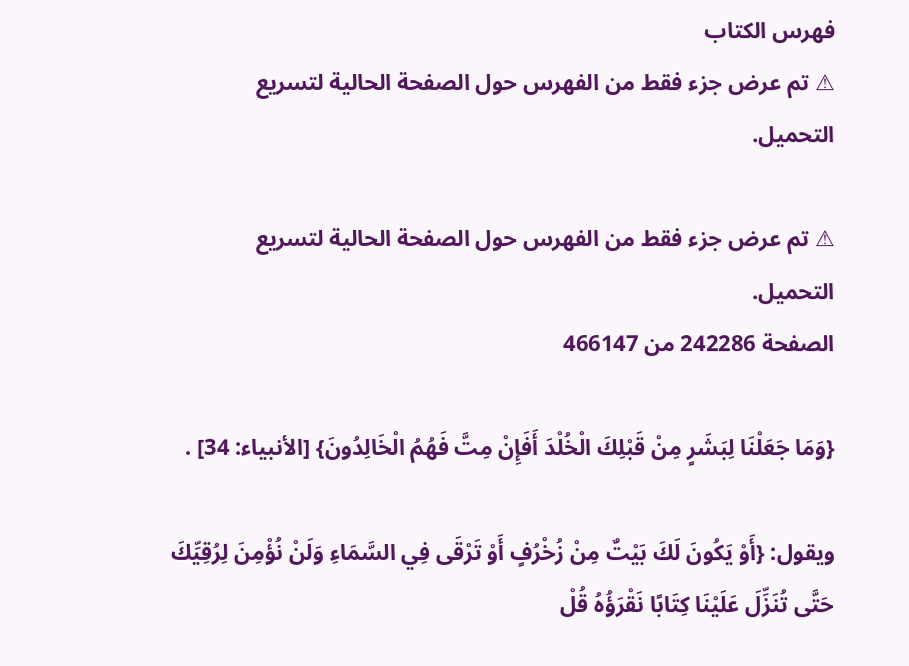فهرس الكتاب
⚠ تم عرض جزء فقط من الفهرس حول الصفحة الحالية لتسريع التحميل.

⚠ تم عرض جزء فقط من الفهرس حول الصفحة الحالية لتسريع التحميل.
الصفحة 242286 من 466147

{وَمَا جَعَلْنَا لِبَشَرٍ مِنْ قَبْلِكَ الْخُلْدَ أَفَإِنْ مِتَّ فَهُمُ الْخَالِدُونَ} [الأنبياء: 34] .

ويقول: {أَوْ يَكُونَ لَكَ بَيْتٌ مِنْ زُخْرُفٍ أَوْ تَرْقَى فِي السَّمَاءِ وَلَنْ نُؤْمِنَ لِرُقِيِّكَ حَتَّى تُنَزِّلَ عَلَيْنَا كِتَابًا نَقْرَؤُهُ قُلْ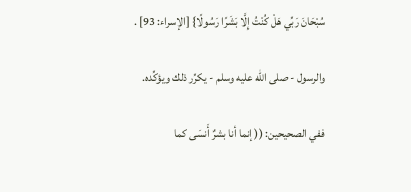سُبْحَانَ رَبِّي هَلْ كُنْتُ إِلَّا بَشَرًا رَسُولًا} [الإسراء: 93] .

والرسول - صلى الله عليه وسلم - يكرِّر ذلك ويؤكِّده.

ففي الصحيحين: (( إنما أنا بشرٌ أَنسَى كما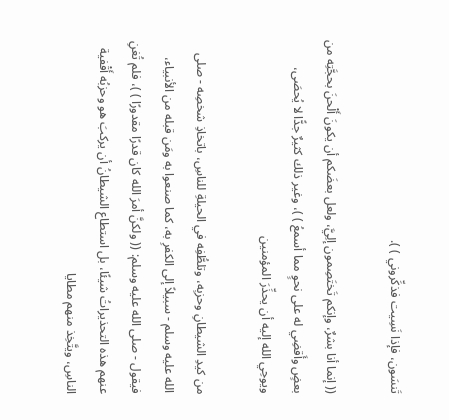تَنسَون، فإذا نَسِيت فذكِّروني ) ).

(( إنما أنا بشرٌ، وإنكم تَختَصِمون إلِيَّ، ولعل بعضَكم أن يكونَ أَلْحنَ بحجَّتِه من بعضٍ وأَقضِي له على نحوٍ مما أسمعُ ) )، وغير ذلك كثيرٌ جدًّا لا يُحصَى، ويوحِي الله إليه أن يحذِّرَ المؤمنين

من كيدِ الشيطانِ وحزبِه، وتلطُّفِه في الحيلةِ للناسِ، باتخاذِ شخصِه - صلى الله عليه وسلم - سبيلاً إلى الكفرِ به، كما صنعوا به ومَن قبله من الأنبياء، فيقول - صلى الله عليه وسلم: (( ولكنَّ أمرَ الله كان قدرًا مقدورًا ) )، فلم تُغنِ عنهم هذه التحذيراتُ شيئًا، بل استطاع الشيطانُ أن يركبَ هو وحزبُه أَقْفية الناسِ، ويتَّخِذ منهم مطايا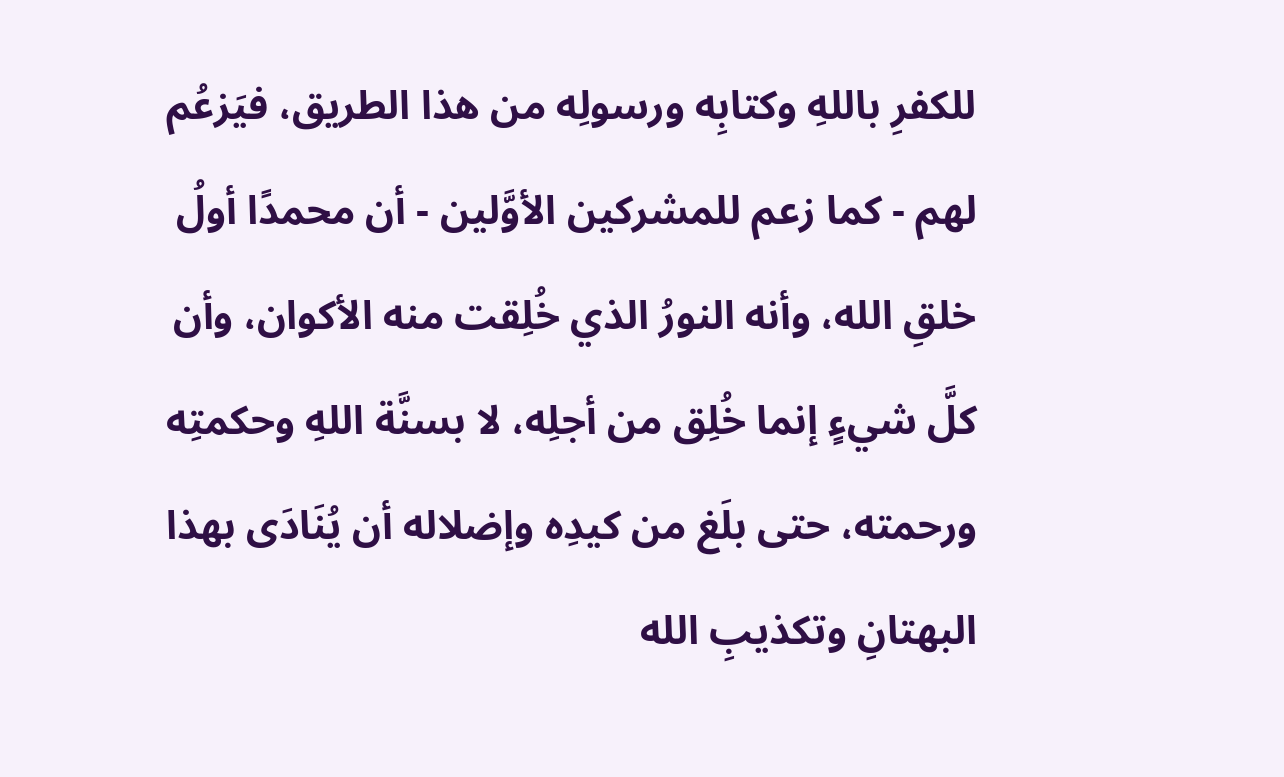للكفرِ باللهِ وكتابِه ورسولِه من هذا الطريق، فيَزعُم لهم - كما زعم للمشركين الأوَّلين - أن محمدًا أولُ خلقِ الله، وأنه النورُ الذي خُلِقت منه الأكوان، وأن كلَّ شيءٍ إنما خُلِق من أجلِه، لا بسنَّة اللهِ وحكمتِه ورحمته، حتى بلَغ من كيدِه وإضلاله أن يُنَادَى بهذا البهتانِ وتكذيبِ الله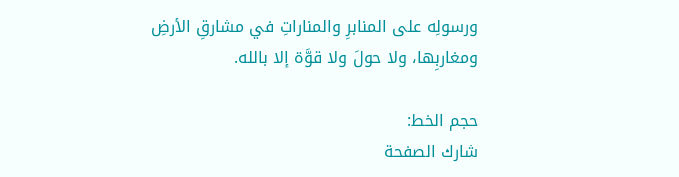ورسولِه على المنابرِ والمناراتِ في مشارقِ الأرضِ ومغاربِها، ولا حولَ ولا قوَّة إلا بالله.

حجم الخط:
شارك الصفحة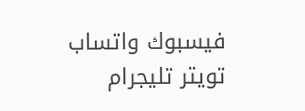فيسبوك واتساب تويتر تليجرام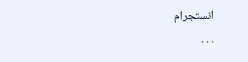انستجرام
. . .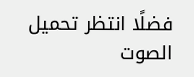فضلًا انتظر تحميل الصوت